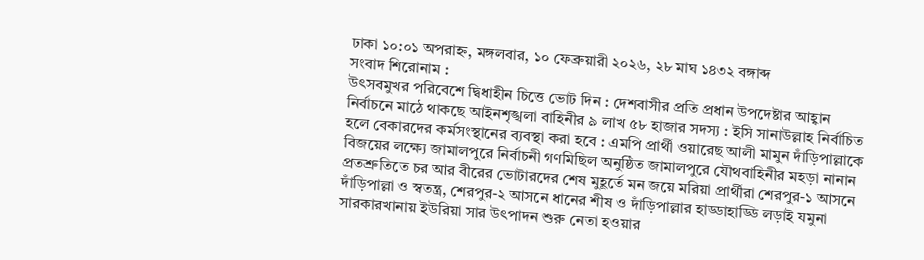ঢাকা ১০:০১ অপরাহ্ন, মঙ্গলবার, ১০ ফেব্রুয়ারী ২০২৬, ২৮ মাঘ ১৪৩২ বঙ্গাব্দ
সংবাদ শিরোনাম :
উৎসবমুখর পরিবেশে দ্বিধাহীন চিত্তে ভোট দিন : দেশবাসীর প্রতি প্রধান উপদেষ্টার আহ্বান নির্বাচনে মাঠে থাকছে আইনশৃঙ্খলা বাহিনীর ৯ লাখ ৫৮ হাজার সদস্য : ইসি সানাউল্লাহ নির্বাচিত হলে বেকারদের কর্মসংস্থানের ব্যবস্থা করা হবে : এমপি প্রার্থী ওয়ারেছ আলী মামুন দাঁড়িপাল্লাকে বিজয়ের লক্ষ্যে জামালপুরে নির্বাচনী গণমিছিল অনুষ্ঠিত জামালপুরে যৌথবাহিনীর মহড়া নানান প্রতশ্রুতিতে চর আর বীরের ভোটারদের শেষ মুহূর্তে মন জয়ে মরিয়া প্রার্থীরা শেরপুর-১ আসনে দাঁড়িপাল্লা ও স্বতন্ত্র, শেরপুর-২ আসনে ধানের শীষ ও দাঁড়িপাল্লার হাড্ডাহাড্ডি লড়াই যমুনা সারকারখানায় ইউরিয়া সার উৎপাদন শুরু নেতা হওয়ার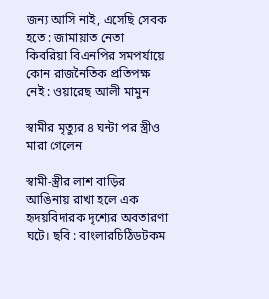জন্য আসি নাই, এসেছি সেবক হতে : জামায়াত নেতা কিবরিয়া বিএনপির সমপর্যায়ে কোন রাজনৈতিক প্রতিপক্ষ নেই : ওয়ারেছ আলী মামুন

স্বামীর মৃত্যুর ৪ ঘন্টা পর স্ত্রীও মারা গেলেন

স্বামী-স্ত্রীর লাশ বাড়ির আঙিনায় রাখা হলে এক হৃদয়বিদারক দৃশ্যের অবতারণা ঘটে। ছবি : বাংলারচিঠিডটকম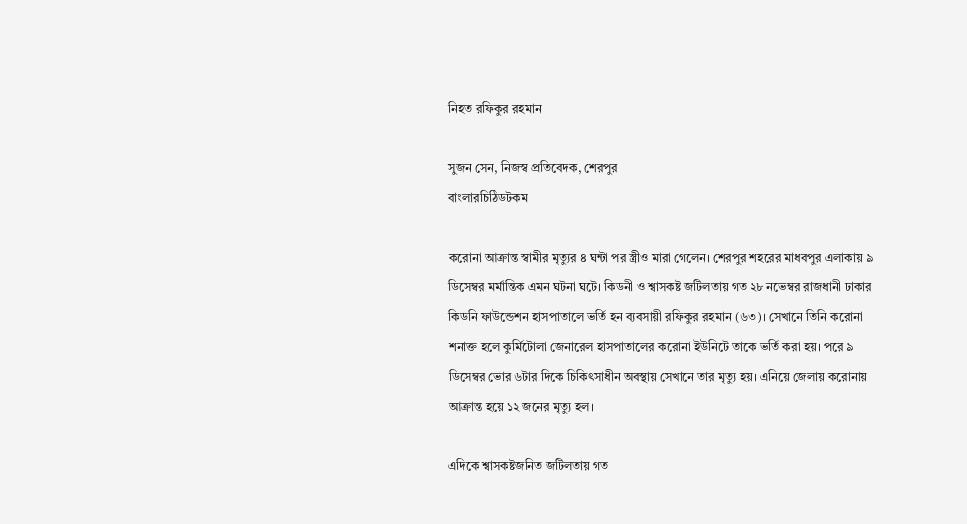নিহত রফিকুর রহমান

সুজন সেন, নিজস্ব প্রতিবেদক, শেরপুর
বাংলারচিঠিডটকম

করোনা আক্রান্ত স্বামীর মৃত্যুর ৪ ঘন্টা পর স্ত্রীও মারা গেলেন। শেরপুর শহরের মাধবপুর এলাকায় ৯ ডিসেম্বর মর্মান্তিক এমন ঘটনা ঘটে। কিডনী ও শ্বাসকষ্ট জটিলতায় গত ২৮ নভেম্বর রাজধানী ঢাকার কিডনি ফাউন্ডেশন হাসপাতালে ভর্তি হন ব্যবসায়ী রফিকুর রহমান (৬৩)। সেখানে তিনি করোনা শনাক্ত হলে কুর্মিটোলা জেনারেল হাসপাতালের করোনা ইউনিটে তাকে ভর্তি করা হয়। পরে ৯ ডিসেম্বর ভোর ৬টার দিকে চিকিৎসাধীন অবস্থায় সেখানে তার মৃত্যু হয়। এনিয়ে জেলায় করোনায় আক্রান্ত হয়ে ১২ জনের মৃত্যু হল।

এদিকে শ্বাসকষ্টজনিত জটিলতায় গত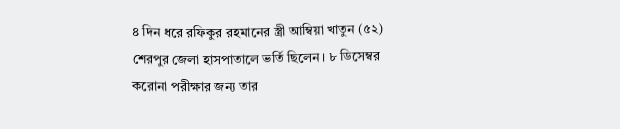৪ দিন ধরে রফিকুর রহমানের স্ত্রী আম্বিয়া খাতুন (৫২) শেরপুর জেলা হাসপাতালে ভর্তি ছিলেন। ৮ ডিসেম্বর করোনা পরীক্ষার জন্য তার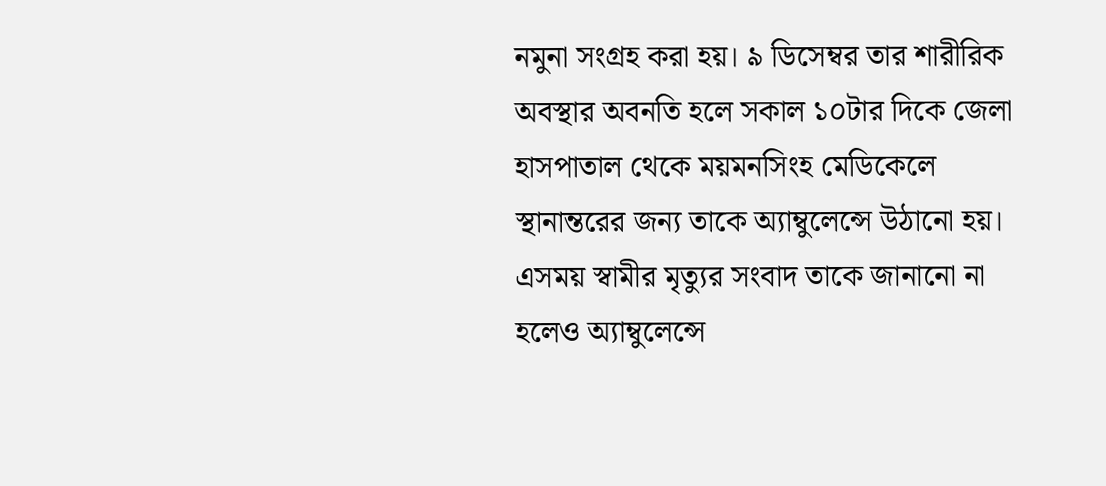নমুনা সংগ্রহ করা হয়। ৯ ডিসেম্বর তার শারীরিক অবস্থার অবনতি হলে সকাল ১০টার দিকে জেলা হাসপাতাল থেকে ময়মনসিংহ মেডিকেলে স্থানান্তরের জন্য তাকে অ্যাম্বুলেন্সে উঠানো হয়। এসময় স্বামীর মৃত্যুর সংবাদ তাকে জানানো না হলেও অ্যাম্বুলেন্সে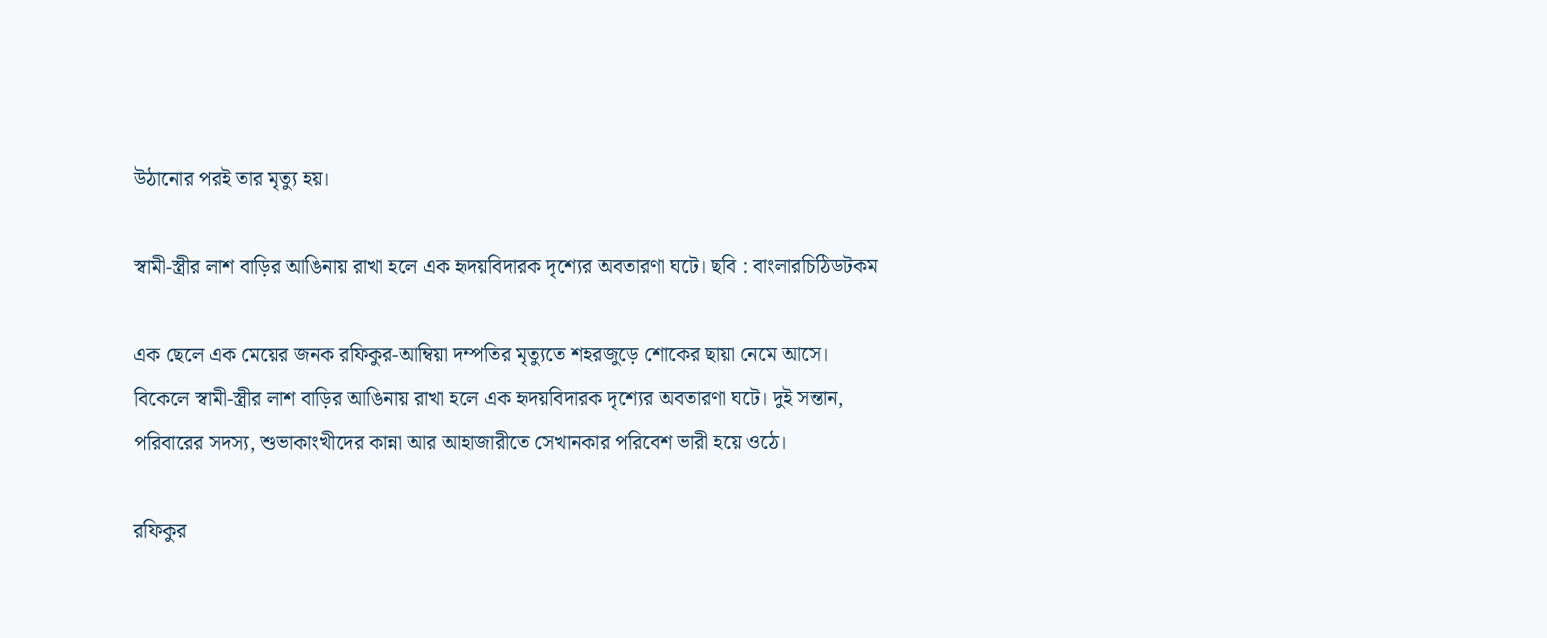উঠানোর পরই তার মৃত্যু হয়।

স্বামী-স্ত্রীর লাশ বাড়ির আঙিনায় রাখা হলে এক হৃদয়বিদারক দৃশ্যের অবতারণা ঘটে। ছবি : বাংলারচিঠিডটকম

এক ছেলে এক মেয়ের জনক রফিকুর-আম্বিয়া দম্পতির মৃত্যুতে শহরজুড়ে শোকের ছায়া নেমে আসে। বিকেলে স্বামী-স্ত্রীর লাশ বাড়ির আঙিনায় রাখা হলে এক হৃদয়বিদারক দৃশ্যের অবতারণা ঘটে। দুই সন্তান, পরিবারের সদস্য, শুভাকাংখীদের কান্না আর আহাজারীতে সেখানকার পরিবেশ ভারী হয়ে ওঠে।

রফিকুর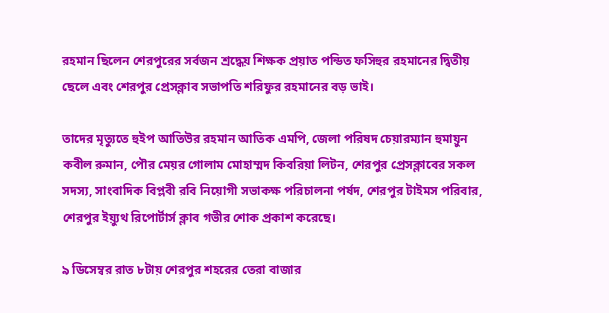রহমান ছিলেন শেরপুরের সর্বজন শ্রদ্ধেয় শিক্ষক প্রয়াত পন্ডিত ফসিহুর রহমানের দ্বিতীয় ছেলে এবং শেরপুর প্রেসক্লাব সভাপতি শরিফুর রহমানের বড় ভাই।

তাদের মৃত্যুতে হুইপ আতিউর রহমান আতিক এমপি, জেলা পরিষদ চেয়ারম্যান হুমায়ুন কবীল রুমান, পৌর মেয়র গোলাম মোহাম্মদ কিবরিয়া লিটন, শেরপুর প্রেসক্লাবের সকল সদস্য, সাংবাদিক বিপ্লবী রবি নিয়োগী সভাকক্ষ পরিচালনা পর্ষদ, শেরপুর টাইমস পরিবার, শেরপুর ইয়্যুথ রিপোর্টার্স ক্লাব গভীর শোক প্রকাশ করেছে।

৯ ডিসেম্বর রাত ৮টায় শেরপুর শহরের তেরা বাজার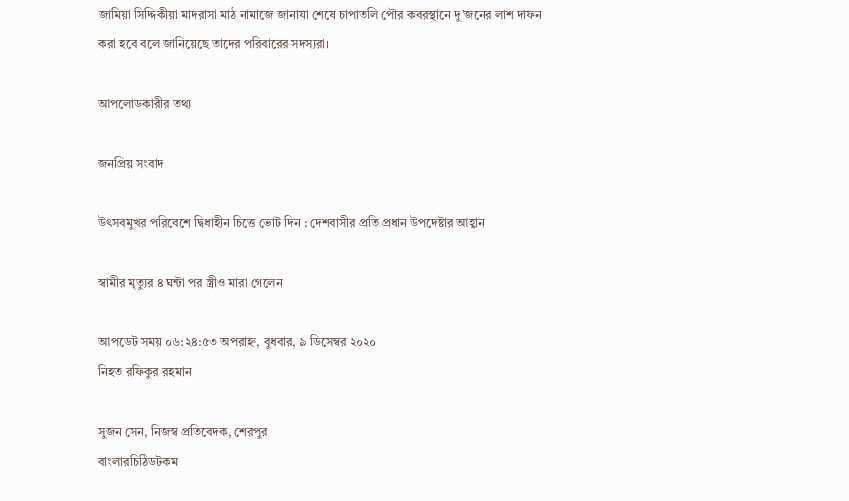জামিয়া সিদ্দিকীয়া মাদরাসা মাঠ নামাজে জানাযা শেষে চাপাতলি পৌর কবরস্থানে দু’জনের লাশ দাফন করা হবে বলে জানিয়েছে তাদের পরিবারের সদস্যরা।

আপলোডকারীর তথ্য

জনপ্রিয় সংবাদ

উৎসবমুখর পরিবেশে দ্বিধাহীন চিত্তে ভোট দিন : দেশবাসীর প্রতি প্রধান উপদেষ্টার আহ্বান

স্বামীর মৃত্যুর ৪ ঘন্টা পর স্ত্রীও মারা গেলেন

আপডেট সময় ০৬:২৪:৫৩ অপরাহ্ন, বুধবার, ৯ ডিসেম্বর ২০২০
নিহত রফিকুর রহমান

সুজন সেন, নিজস্ব প্রতিবেদক, শেরপুর
বাংলারচিঠিডটকম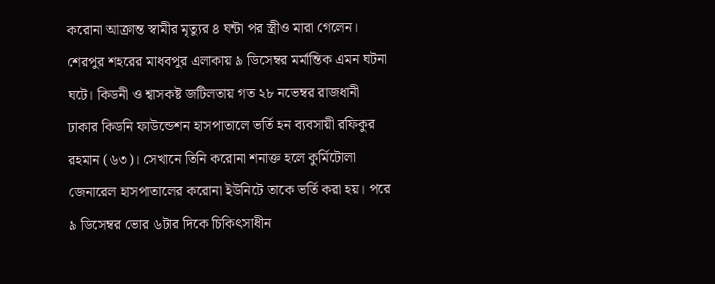করোনা আক্রান্ত স্বামীর মৃত্যুর ৪ ঘন্টা পর স্ত্রীও মারা গেলেন। শেরপুর শহরের মাধবপুর এলাকায় ৯ ডিসেম্বর মর্মান্তিক এমন ঘটনা ঘটে। কিডনী ও শ্বাসকষ্ট জটিলতায় গত ২৮ নভেম্বর রাজধানী ঢাকার কিডনি ফাউন্ডেশন হাসপাতালে ভর্তি হন ব্যবসায়ী রফিকুর রহমান (৬৩)। সেখানে তিনি করোনা শনাক্ত হলে কুর্মিটোলা জেনারেল হাসপাতালের করোনা ইউনিটে তাকে ভর্তি করা হয়। পরে ৯ ডিসেম্বর ভোর ৬টার দিকে চিকিৎসাধীন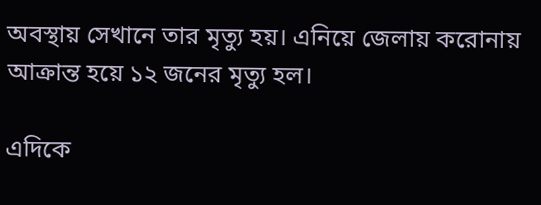অবস্থায় সেখানে তার মৃত্যু হয়। এনিয়ে জেলায় করোনায় আক্রান্ত হয়ে ১২ জনের মৃত্যু হল।

এদিকে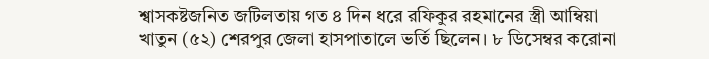শ্বাসকষ্টজনিত জটিলতায় গত ৪ দিন ধরে রফিকুর রহমানের স্ত্রী আম্বিয়া খাতুন (৫২) শেরপুর জেলা হাসপাতালে ভর্তি ছিলেন। ৮ ডিসেম্বর করোনা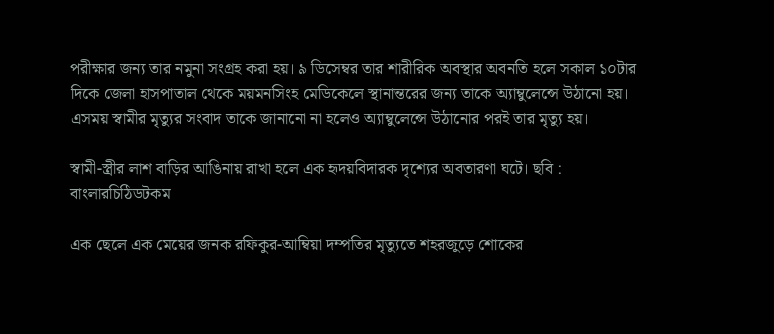পরীক্ষার জন্য তার নমুনা সংগ্রহ করা হয়। ৯ ডিসেম্বর তার শারীরিক অবস্থার অবনতি হলে সকাল ১০টার দিকে জেলা হাসপাতাল থেকে ময়মনসিংহ মেডিকেলে স্থানান্তরের জন্য তাকে অ্যাম্বুলেন্সে উঠানো হয়। এসময় স্বামীর মৃত্যুর সংবাদ তাকে জানানো না হলেও অ্যাম্বুলেন্সে উঠানোর পরই তার মৃত্যু হয়।

স্বামী-স্ত্রীর লাশ বাড়ির আঙিনায় রাখা হলে এক হৃদয়বিদারক দৃশ্যের অবতারণা ঘটে। ছবি : বাংলারচিঠিডটকম

এক ছেলে এক মেয়ের জনক রফিকুর-আম্বিয়া দম্পতির মৃত্যুতে শহরজুড়ে শোকের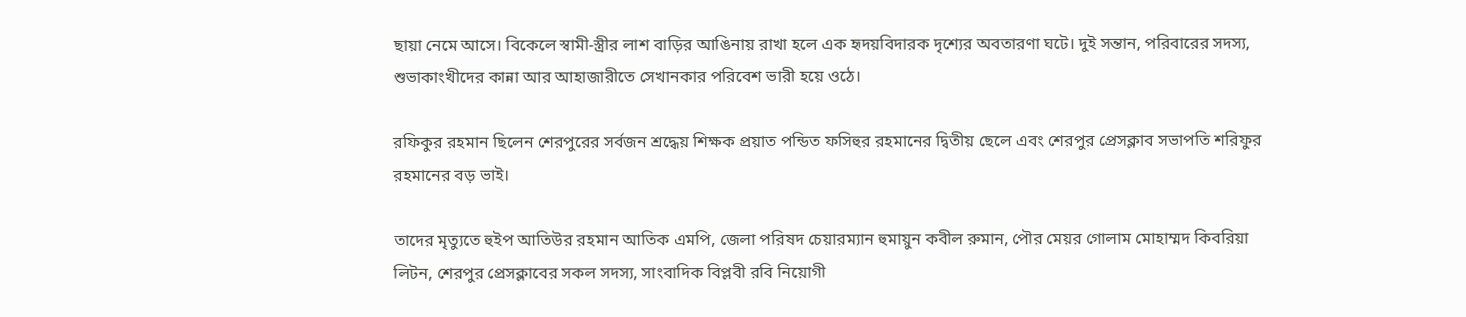ছায়া নেমে আসে। বিকেলে স্বামী-স্ত্রীর লাশ বাড়ির আঙিনায় রাখা হলে এক হৃদয়বিদারক দৃশ্যের অবতারণা ঘটে। দুই সন্তান, পরিবারের সদস্য, শুভাকাংখীদের কান্না আর আহাজারীতে সেখানকার পরিবেশ ভারী হয়ে ওঠে।

রফিকুর রহমান ছিলেন শেরপুরের সর্বজন শ্রদ্ধেয় শিক্ষক প্রয়াত পন্ডিত ফসিহুর রহমানের দ্বিতীয় ছেলে এবং শেরপুর প্রেসক্লাব সভাপতি শরিফুর রহমানের বড় ভাই।

তাদের মৃত্যুতে হুইপ আতিউর রহমান আতিক এমপি, জেলা পরিষদ চেয়ারম্যান হুমায়ুন কবীল রুমান, পৌর মেয়র গোলাম মোহাম্মদ কিবরিয়া লিটন, শেরপুর প্রেসক্লাবের সকল সদস্য, সাংবাদিক বিপ্লবী রবি নিয়োগী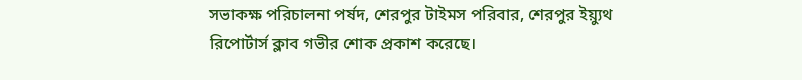সভাকক্ষ পরিচালনা পর্ষদ, শেরপুর টাইমস পরিবার, শেরপুর ইয়্যুথ রিপোর্টার্স ক্লাব গভীর শোক প্রকাশ করেছে।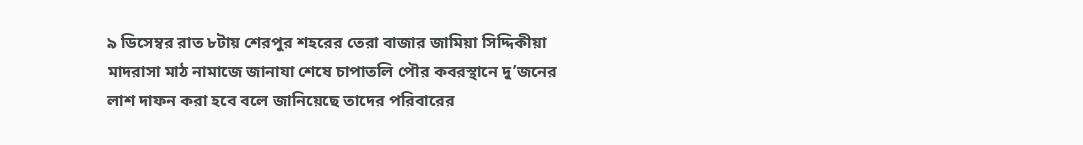৯ ডিসেম্বর রাত ৮টায় শেরপুর শহরের তেরা বাজার জামিয়া সিদ্দিকীয়া মাদরাসা মাঠ নামাজে জানাযা শেষে চাপাতলি পৌর কবরস্থানে দু’জনের লাশ দাফন করা হবে বলে জানিয়েছে তাদের পরিবারের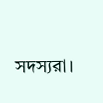সদস্যরা।